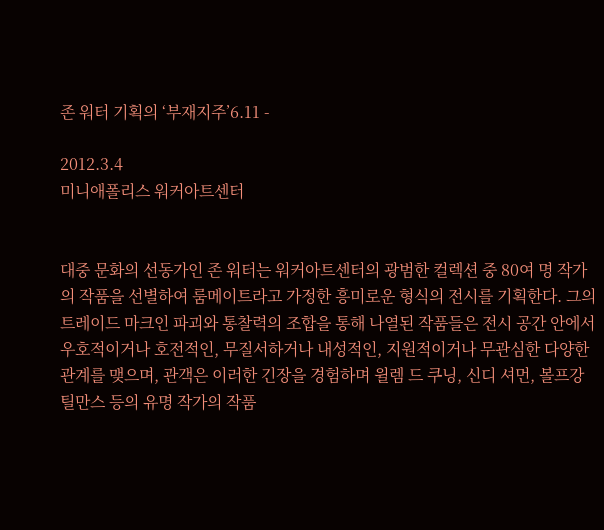존 워터 기획의 ‘부재지주’6.11 -

2012.3.4
미니애폴리스 워커아트센터


대중 문화의 선동가인 존 워터는 워커아트센터의 광범한 컬렉션 중 80여 명 작가의 작품을 선별하여 룸메이트라고 가정한 흥미로운 형식의 전시를 기획한다. 그의 트레이드 마크인 파괴와 통찰력의 조합을 통해 나열된 작품들은 전시 공간 안에서 우호적이거나 호전적인, 무질서하거나 내성적인, 지원적이거나 무관심한 다양한 관계를 맺으며, 관객은 이러한 긴장을 경험하며 윌렘 드 쿠닝, 신디 셔먼, 볼프강 틸만스 등의 유명 작가의 작품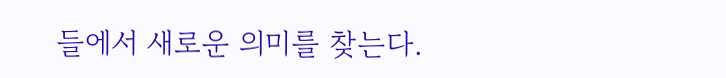들에서 새로운 의미를 찾는다.